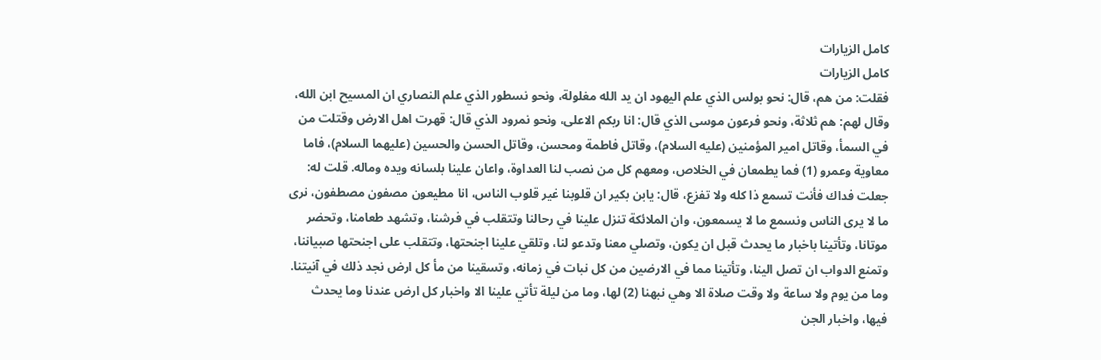کامل الزیارات
كامل الزيارات
فقلت: من هم، قال: نحو بولس الذي علم اليهود ان يد الله مغلولة، ونحو نسطور الذي علم النصاري ان المسيح ابن الله، وقال لهم: هم ثلاثة، ونحو فرعون موسى الذي قال: انا ربكم الاعلى، ونحو نمرود الذي قال: قهرت اهل الارض وقتلت من في السمأ، وقاتل امير المؤمنين (عليه السلام)، وقاتل فاطمة ومحسن، وقاتل الحسن والحسين (عليهما السلام)، فاما معاوية وعمرو (1) فما يطمعان في الخلاص، ومعهم كل من نصب لنا العداوة، واعان علينا بلسانه ويده وماله. قلت له: جعلت فداك فأنت تسمع ذا كله ولا تفزع، قال: يابن بكير ان قلوبنا غير قلوب الناس، انا مطيعون مصفون مصطفون، نرى ما لا يرى الناس ونسمع ما لا يسمعون، وان الملائكة تنزل علينا في رحالنا وتتقلب في فرشنا، وتشهد طعامنا، وتحضر موتانا، وتأتينا باخبار ما يحدث قبل ان يكون، وتصلي معنا وتدعو لنا، وتلقي علينا اجنحتها، وتتقلب على اجنحتها صبياننا، وتمنع الدواب ان تصل الينا، وتأتينا مما في الارضين من كل نبات في زمانه، وتسقينا من مأ كل ارض نجد ذلك في آنيتنا. وما من يوم ولا ساعة ولا وقت صلاة الا وهي نبهنا (2) لها، وما من ليلة تأتي علينا الا واخبار كل ارض عندنا وما يحدث فيها، واخبار الجن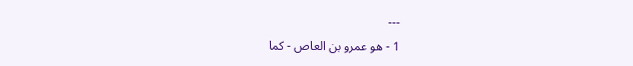---
1 - هو عمرو بن العاص - كما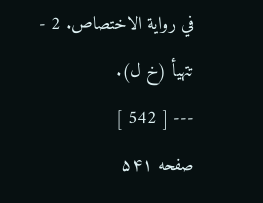في رواية الاختصاص. 2 - تتهيأ (خ ل).
--- [ 542 ]
صفحه ۵۴۱